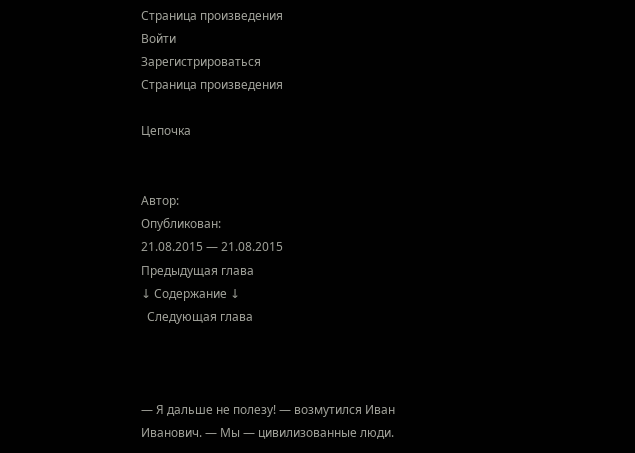Страница произведения
Войти
Зарегистрироваться
Страница произведения

Цепочка


Автор:
Опубликован:
21.08.2015 — 21.08.2015
Предыдущая глава
↓ Содержание ↓
  Следующая глава



— Я дальше не полезу! — возмутился Иван Иванович. — Мы — цивилизованные люди.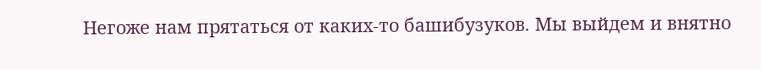Негоже нам прятаться от каких-то башибузуков. Мы выйдем и внятно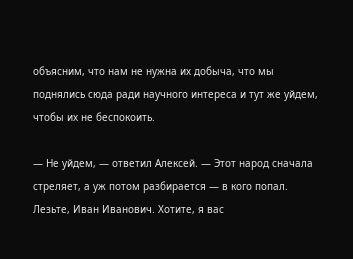объясним, что нам не нужна их добыча, что мы поднялись сюда ради научного интереса и тут же уйдем, чтобы их не беспокоить.

— Не уйдем, — ответил Алексей. — Этот народ сначала стреляет, а уж потом разбирается — в кого попал. Лезьте, Иван Иванович. Хотите, я вас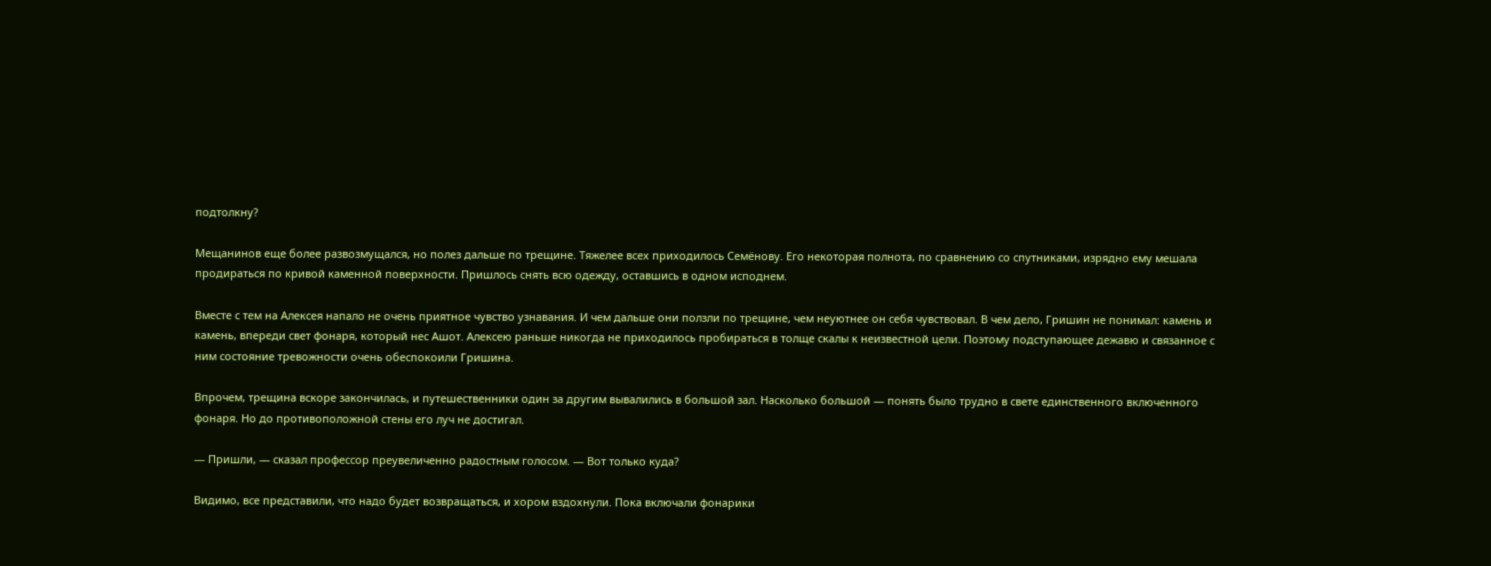подтолкну?

Мещанинов еще более развозмущался, но полез дальше по трещине. Тяжелее всех приходилось Семёнову. Его некоторая полнота, по сравнению со спутниками, изрядно ему мешала продираться по кривой каменной поверхности. Пришлось снять всю одежду, оставшись в одном исподнем.

Вместе с тем на Алексея напало не очень приятное чувство узнавания. И чем дальше они ползли по трещине, чем неуютнее он себя чувствовал. В чем дело, Гришин не понимал: камень и камень, впереди свет фонаря, который нес Ашот. Алексею раньше никогда не приходилось пробираться в толще скалы к неизвестной цели. Поэтому подступающее дежавю и связанное с ним состояние тревожности очень обеспокоили Гришина.

Впрочем, трещина вскоре закончилась, и путешественники один за другим вывалились в большой зал. Насколько большой — понять было трудно в свете единственного включенного фонаря. Но до противоположной стены его луч не достигал.

— Пришли, — сказал профессор преувеличенно радостным голосом. — Вот только куда?

Видимо, все представили, что надо будет возвращаться, и хором вздохнули. Пока включали фонарики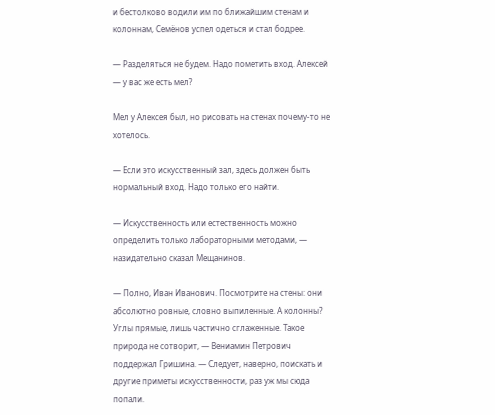и бестолково водили им по ближайшим стенам и колоннам, Семёнов успел одеться и стал бодрее.

— Разделяться не будем. Надо пометить вход. Алексей — у вас же есть мел?

Мел у Алексея был, но рисовать на стенах почему-то не хотелось.

— Если это искусственный зал, здесь должен быть нормальный вход. Надо только его найти.

— Искусственность или естественность можно определить только лабораторными методами, — назидательно сказал Мещанинов.

— Полно, Иван Иванович. Посмотрите на стены: они абсолютно ровные, словно выпиленные. А колонны? Углы прямые, лишь частично сглаженные. Такое природа не сотворит, — Вениамин Петрович поддержал Гришина. — Следует, наверно, поискать и другие приметы искусственности, раз уж мы сюда попали.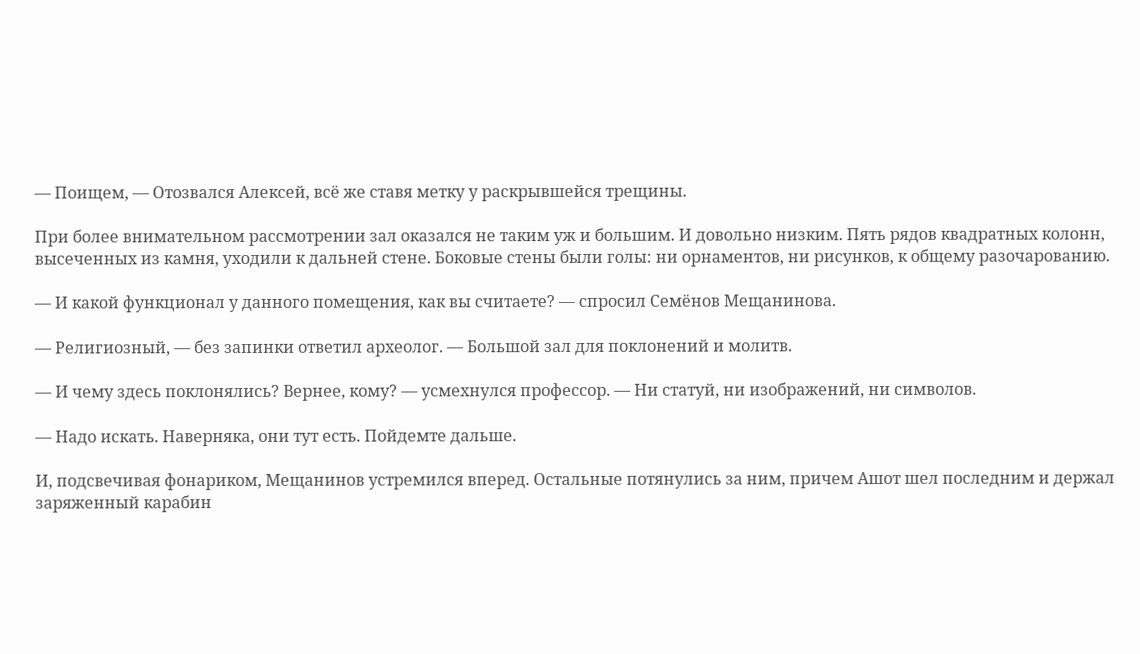— Поищем, — Отозвался Алексей, всё же ставя метку у раскрывшейся трещины.

При более внимательном рассмотрении зал оказался не таким уж и большим. И довольно низким. Пять рядов квадратных колонн, высеченных из камня, уходили к дальней стене. Боковые стены были голы: ни орнаментов, ни рисунков, к общему разочарованию.

— И какой функционал у данного помещения, как вы считаете? — спросил Семёнов Мещанинова.

— Религиозный, — без запинки ответил археолог. — Большой зал для поклонений и молитв.

— И чему здесь поклонялись? Вернее, кому? — усмехнулся профессор. — Ни статуй, ни изображений, ни символов.

— Надо искать. Наверняка, они тут есть. Пойдемте дальше.

И, подсвечивая фонариком, Мещанинов устремился вперед. Остальные потянулись за ним, причем Ашот шел последним и держал заряженный карабин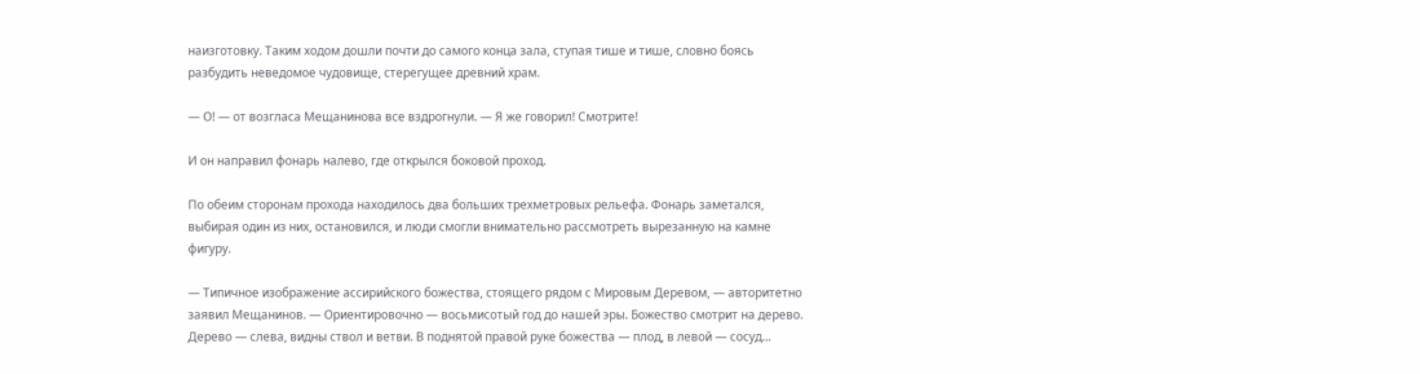наизготовку. Таким ходом дошли почти до самого конца зала, ступая тише и тише, словно боясь разбудить неведомое чудовище, стерегущее древний храм.

— О! — от возгласа Мещанинова все вздрогнули. — Я же говорил! Смотрите!

И он направил фонарь налево, где открылся боковой проход.

По обеим сторонам прохода находилось два больших трехметровых рельефа. Фонарь заметался, выбирая один из них, остановился, и люди смогли внимательно рассмотреть вырезанную на камне фигуру.

— Типичное изображение ассирийского божества, стоящего рядом с Мировым Деревом, — авторитетно заявил Мещанинов. — Ориентировочно — восьмисотый год до нашей эры. Божество смотрит на дерево. Дерево — слева, видны ствол и ветви. В поднятой правой руке божества — плод, в левой — сосуд...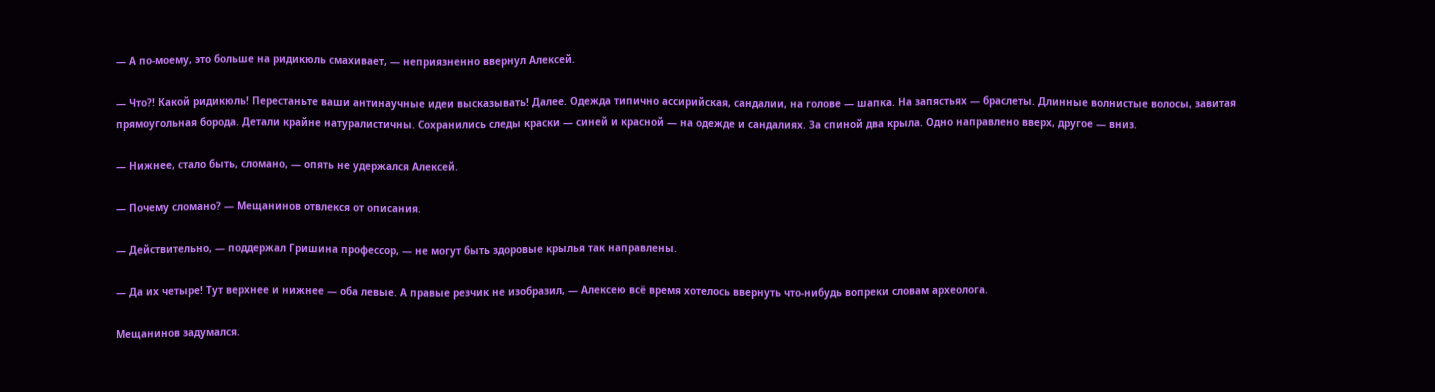— А по-моему, это больше на ридикюль смахивает, — неприязненно ввернул Алексей.

— Что?! Какой ридикюль! Перестаньте ваши антинаучные идеи высказывать! Далее. Одежда типично ассирийская, сандалии, на голове — шапка. На запястьях — браслеты. Длинные волнистые волосы, завитая прямоугольная борода. Детали крайне натуралистичны. Сохранились следы краски — синей и красной — на одежде и сандалиях. За спиной два крыла. Одно направлено вверх, другое — вниз.

— Нижнее, стало быть, сломано, — опять не удержался Алексей.

— Почему сломано? — Мещанинов отвлекся от описания.

— Действительно, — поддержал Гришина профессор, — не могут быть здоровые крылья так направлены.

— Да их четыре! Тут верхнее и нижнее — оба левые. А правые резчик не изобразил, — Алексею всё время хотелось ввернуть что-нибудь вопреки словам археолога.

Мещанинов задумался.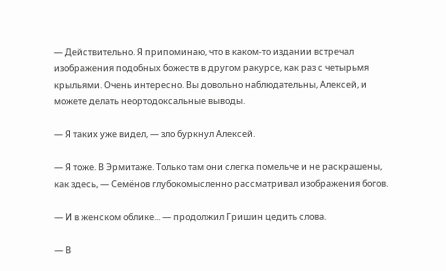— Действительно. Я припоминаю, что в каком-то издании встречал изображения подобных божеств в другом ракурсе, как раз с четырьмя крыльями. Очень интересно. Вы довольно наблюдательны, Алексей, и можете делать неортодоксальные выводы.

— Я таких уже видел, — зло буркнул Алексей.

— Я тоже. В Эрмитаже. Только там они слегка помельче и не раскрашены, как здесь, — Семёнов глубокомысленно рассматривал изображения богов.

— И в женском облике... — продолжил Гришин цедить слова.

— В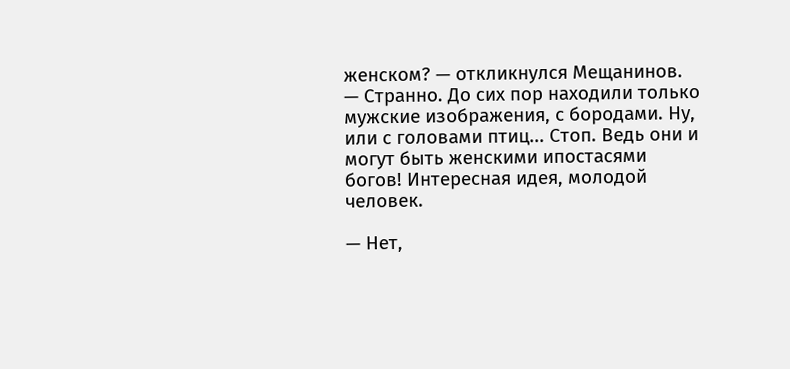женском? — откликнулся Мещанинов. — Странно. До сих пор находили только мужские изображения, с бородами. Ну, или с головами птиц... Стоп. Ведь они и могут быть женскими ипостасями богов! Интересная идея, молодой человек.

— Нет,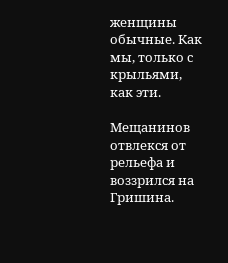женщины обычные. Как мы, только с крыльями, как эти.

Мещанинов отвлекся от рельефа и воззрился на Гришина.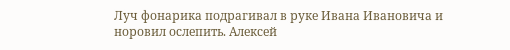Луч фонарика подрагивал в руке Ивана Ивановича и норовил ослепить. Алексей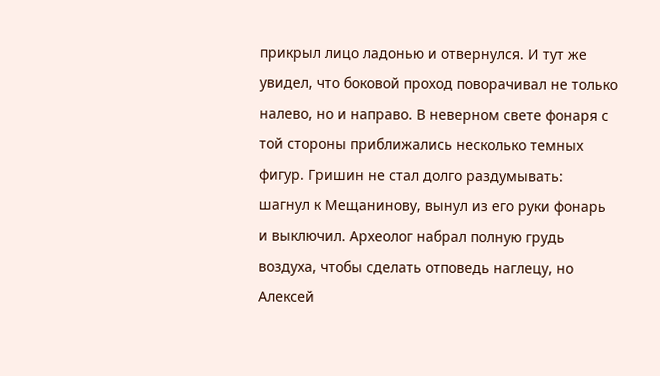прикрыл лицо ладонью и отвернулся. И тут же увидел, что боковой проход поворачивал не только налево, но и направо. В неверном свете фонаря с той стороны приближались несколько темных фигур. Гришин не стал долго раздумывать: шагнул к Мещанинову, вынул из его руки фонарь и выключил. Археолог набрал полную грудь воздуха, чтобы сделать отповедь наглецу, но Алексей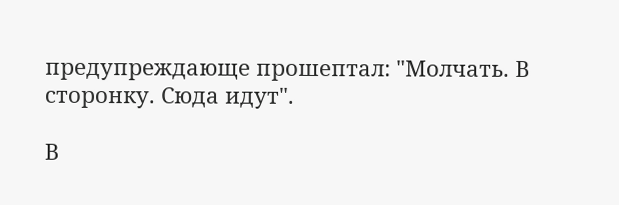предупреждающе прошептал: "Молчать. В сторонку. Сюда идут".

В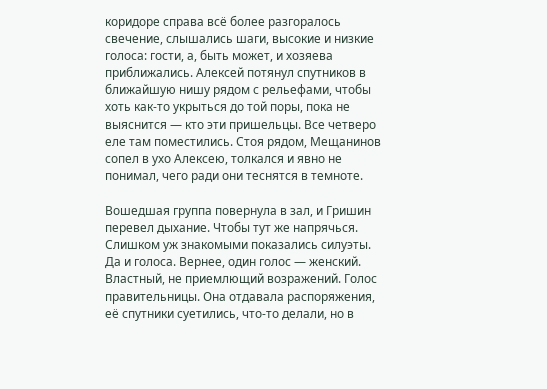коридоре справа всё более разгоралось свечение, слышались шаги, высокие и низкие голоса: гости, а, быть может, и хозяева приближались. Алексей потянул спутников в ближайшую нишу рядом с рельефами, чтобы хоть как-то укрыться до той поры, пока не выяснится — кто эти пришельцы. Все четверо еле там поместились. Стоя рядом, Мещанинов сопел в ухо Алексею, толкался и явно не понимал, чего ради они теснятся в темноте.

Вошедшая группа повернула в зал, и Гришин перевел дыхание. Чтобы тут же напрячься. Слишком уж знакомыми показались силуэты. Да и голоса. Вернее, один голос — женский. Властный, не приемлющий возражений. Голос правительницы. Она отдавала распоряжения, её спутники суетились, что-то делали, но в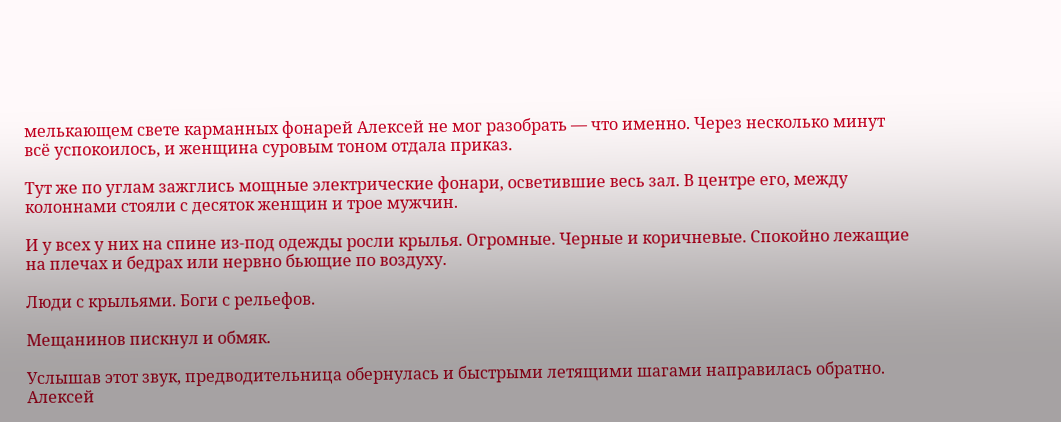мелькающем свете карманных фонарей Алексей не мог разобрать — что именно. Через несколько минут всё успокоилось, и женщина суровым тоном отдала приказ.

Тут же по углам зажглись мощные электрические фонари, осветившие весь зал. В центре его, между колоннами стояли с десяток женщин и трое мужчин.

И у всех у них на спине из-под одежды росли крылья. Огромные. Черные и коричневые. Спокойно лежащие на плечах и бедрах или нервно бьющие по воздуху.

Люди с крыльями. Боги с рельефов.

Мещанинов пискнул и обмяк.

Услышав этот звук, предводительница обернулась и быстрыми летящими шагами направилась обратно. Алексей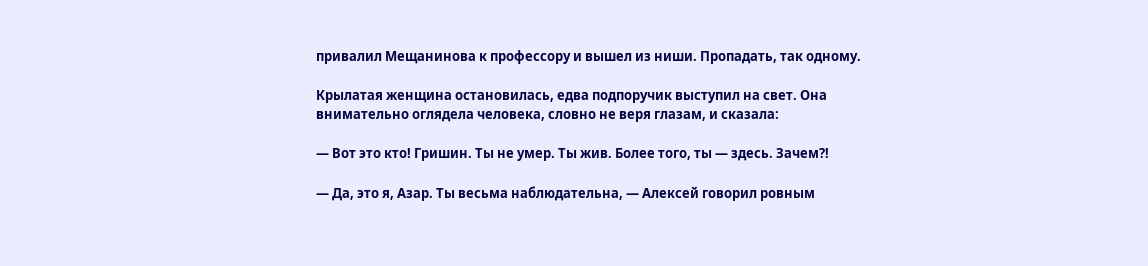привалил Мещанинова к профессору и вышел из ниши. Пропадать, так одному.

Крылатая женщина остановилась, едва подпоручик выступил на свет. Она внимательно оглядела человека, словно не веря глазам, и сказала:

— Вот это кто! Гришин. Ты не умер. Ты жив. Более того, ты — здесь. Зачем?!

— Да, это я, Азар. Ты весьма наблюдательна, — Алексей говорил ровным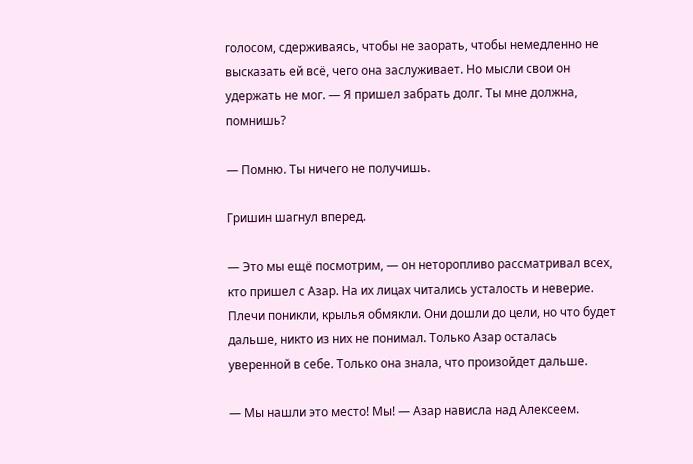голосом, сдерживаясь, чтобы не заорать, чтобы немедленно не высказать ей всё, чего она заслуживает. Но мысли свои он удержать не мог. — Я пришел забрать долг. Ты мне должна, помнишь?

— Помню. Ты ничего не получишь.

Гришин шагнул вперед.

— Это мы ещё посмотрим, — он неторопливо рассматривал всех, кто пришел с Азар. На их лицах читались усталость и неверие. Плечи поникли, крылья обмякли. Они дошли до цели, но что будет дальше, никто из них не понимал. Только Азар осталась уверенной в себе. Только она знала, что произойдет дальше.

— Мы нашли это место! Мы! — Азар нависла над Алексеем.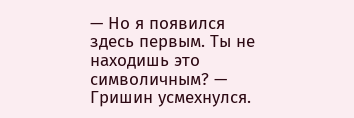— Но я появился здесь первым. Ты не находишь это символичным? — Гришин усмехнулся.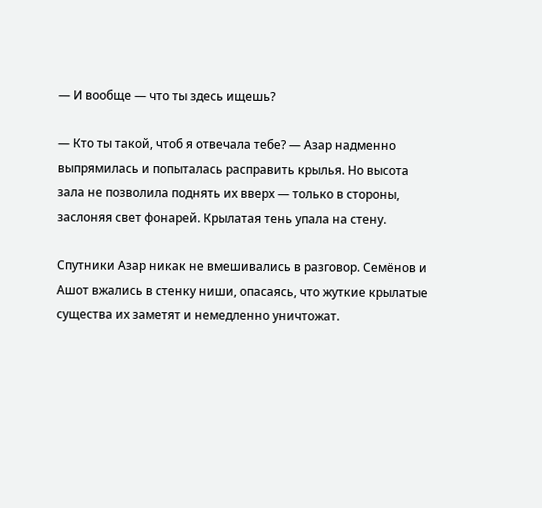— И вообще — что ты здесь ищешь?

— Кто ты такой, чтоб я отвечала тебе? — Азар надменно выпрямилась и попыталась расправить крылья. Но высота зала не позволила поднять их вверх — только в стороны, заслоняя свет фонарей. Крылатая тень упала на стену.

Спутники Азар никак не вмешивались в разговор. Семёнов и Ашот вжались в стенку ниши, опасаясь, что жуткие крылатые существа их заметят и немедленно уничтожат.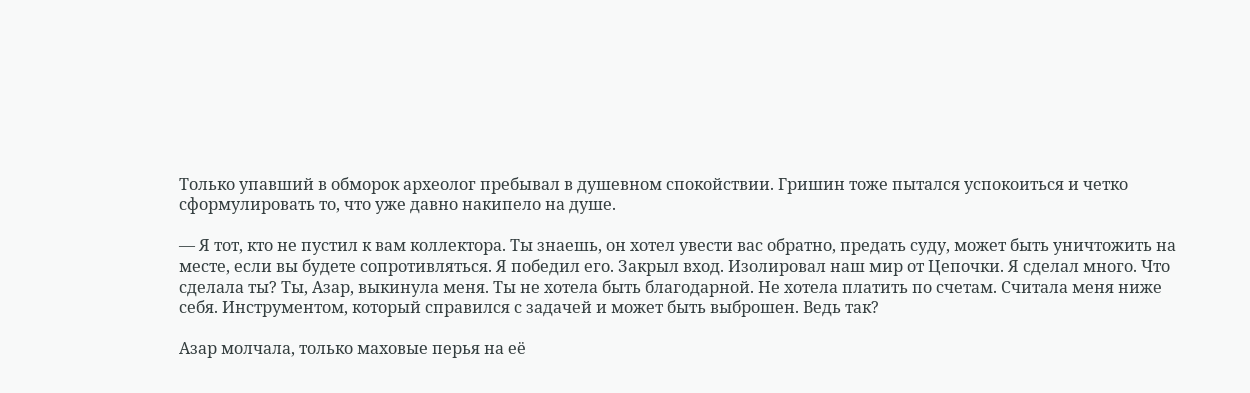Только упавший в обморок археолог пребывал в душевном спокойствии. Гришин тоже пытался успокоиться и четко сформулировать то, что уже давно накипело на душе.

— Я тот, кто не пустил к вам коллектора. Ты знаешь, он хотел увести вас обратно, предать суду, может быть уничтожить на месте, если вы будете сопротивляться. Я победил его. Закрыл вход. Изолировал наш мир от Цепочки. Я сделал много. Что сделала ты? Ты, Азар, выкинула меня. Ты не хотела быть благодарной. Не хотела платить по счетам. Считала меня ниже себя. Инструментом, который справился с задачей и может быть выброшен. Ведь так?

Азар молчала, только маховые перья на её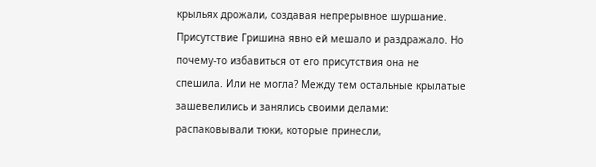крыльях дрожали, создавая непрерывное шуршание. Присутствие Гришина явно ей мешало и раздражало. Но почему-то избавиться от его присутствия она не спешила. Или не могла? Между тем остальные крылатые зашевелились и занялись своими делами: распаковывали тюки, которые принесли,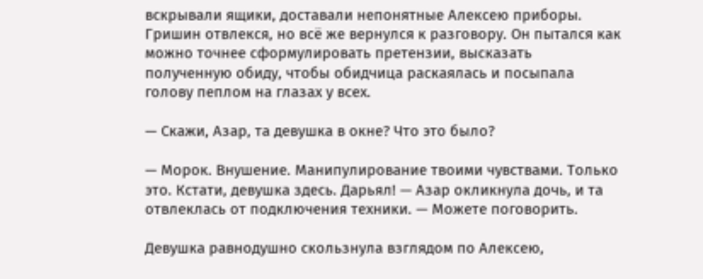вскрывали ящики, доставали непонятные Алексею приборы. Гришин отвлекся, но всё же вернулся к разговору. Он пытался как можно точнее сформулировать претензии, высказать полученную обиду, чтобы обидчица раскаялась и посыпала голову пеплом на глазах у всех.

— Скажи, Азар, та девушка в окне? Что это было?

— Морок. Внушение. Манипулирование твоими чувствами. Только это. Кстати, девушка здесь. Дарьял! — Азар окликнула дочь, и та отвлеклась от подключения техники. — Можете поговорить.

Девушка равнодушно скользнула взглядом по Алексею,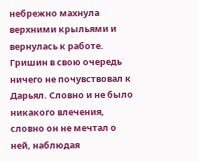небрежно махнула верхними крыльями и вернулась к работе. Гришин в свою очередь ничего не почувствовал к Дарьял. Словно и не было никакого влечения, словно он не мечтал о ней, наблюдая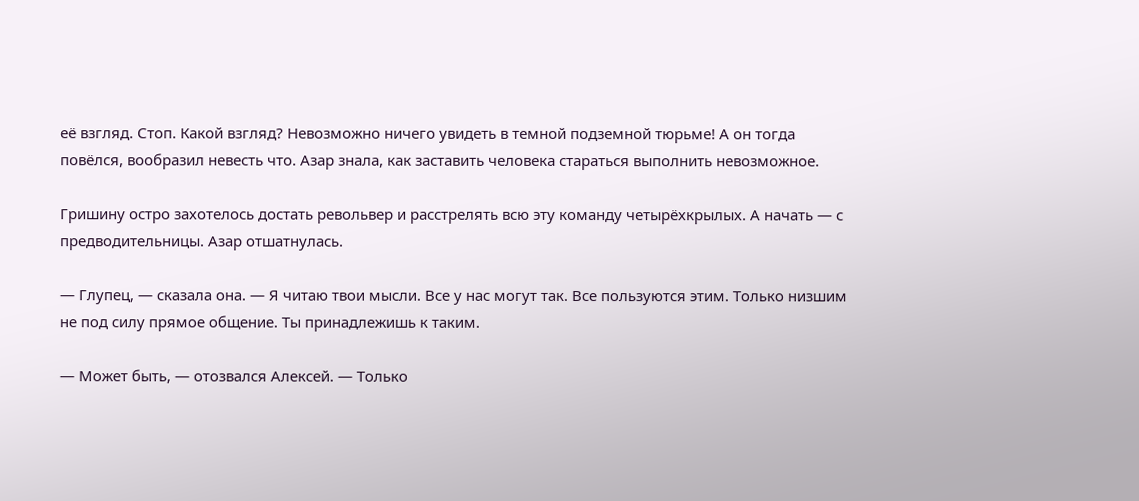её взгляд. Стоп. Какой взгляд? Невозможно ничего увидеть в темной подземной тюрьме! А он тогда повёлся, вообразил невесть что. Азар знала, как заставить человека стараться выполнить невозможное.

Гришину остро захотелось достать револьвер и расстрелять всю эту команду четырёхкрылых. А начать — с предводительницы. Азар отшатнулась.

— Глупец, — сказала она. — Я читаю твои мысли. Все у нас могут так. Все пользуются этим. Только низшим не под силу прямое общение. Ты принадлежишь к таким.

— Может быть, — отозвался Алексей. — Только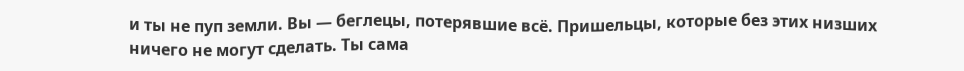и ты не пуп земли. Вы — беглецы, потерявшие всё. Пришельцы, которые без этих низших ничего не могут сделать. Ты сама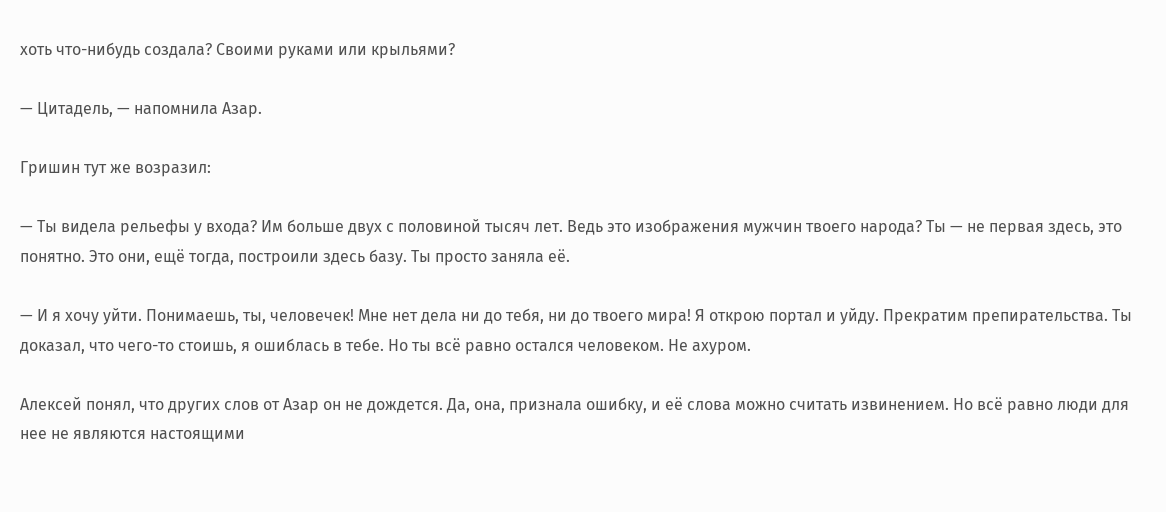хоть что-нибудь создала? Своими руками или крыльями?

— Цитадель, — напомнила Азар.

Гришин тут же возразил:

— Ты видела рельефы у входа? Им больше двух с половиной тысяч лет. Ведь это изображения мужчин твоего народа? Ты — не первая здесь, это понятно. Это они, ещё тогда, построили здесь базу. Ты просто заняла её.

— И я хочу уйти. Понимаешь, ты, человечек! Мне нет дела ни до тебя, ни до твоего мира! Я открою портал и уйду. Прекратим препирательства. Ты доказал, что чего-то стоишь, я ошиблась в тебе. Но ты всё равно остался человеком. Не ахуром.

Алексей понял, что других слов от Азар он не дождется. Да, она, признала ошибку, и её слова можно считать извинением. Но всё равно люди для нее не являются настоящими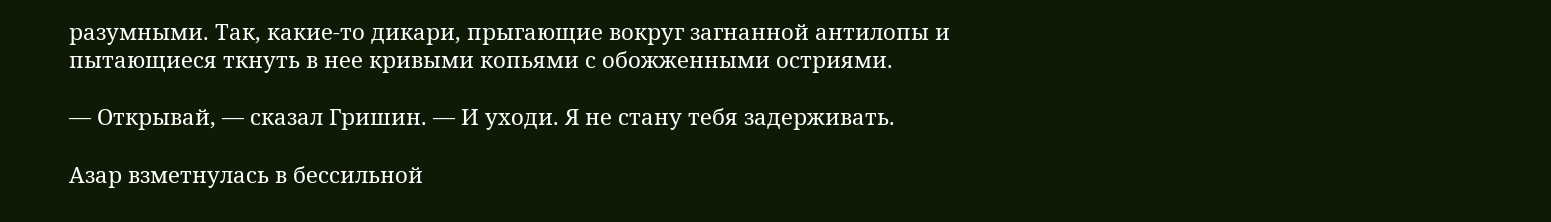разумными. Так, какие-то дикари, прыгающие вокруг загнанной антилопы и пытающиеся ткнуть в нее кривыми копьями с обожженными остриями.

— Открывай, — сказал Гришин. — И уходи. Я не стану тебя задерживать.

Азар взметнулась в бессильной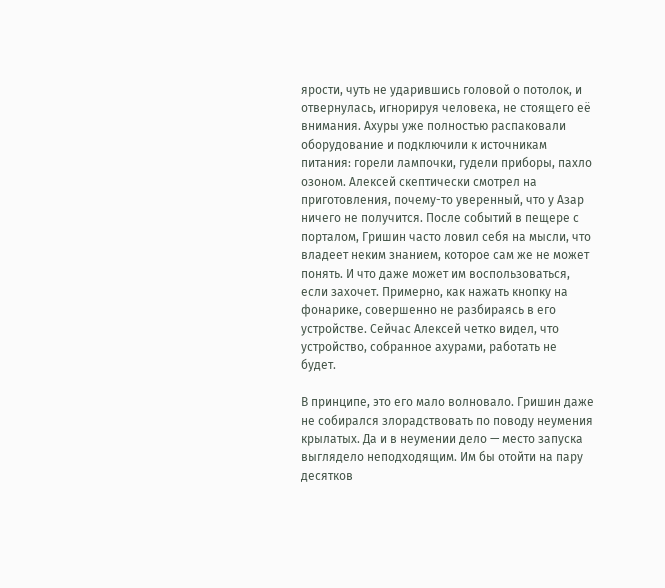ярости, чуть не ударившись головой о потолок, и отвернулась, игнорируя человека, не стоящего её внимания. Ахуры уже полностью распаковали оборудование и подключили к источникам питания: горели лампочки, гудели приборы, пахло озоном. Алексей скептически смотрел на приготовления, почему-то уверенный, что у Азар ничего не получится. После событий в пещере с порталом, Гришин часто ловил себя на мысли, что владеет неким знанием, которое сам же не может понять. И что даже может им воспользоваться, если захочет. Примерно, как нажать кнопку на фонарике, совершенно не разбираясь в его устройстве. Сейчас Алексей четко видел, что устройство, собранное ахурами, работать не будет.

В принципе, это его мало волновало. Гришин даже не собирался злорадствовать по поводу неумения крылатых. Да и в неумении дело — место запуска выглядело неподходящим. Им бы отойти на пару десятков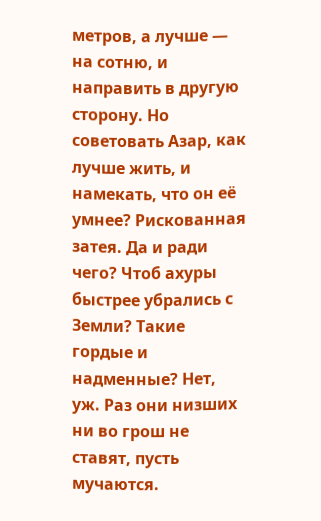метров, а лучше — на сотню, и направить в другую сторону. Но советовать Азар, как лучше жить, и намекать, что он её умнее? Рискованная затея. Да и ради чего? Чтоб ахуры быстрее убрались с Земли? Такие гордые и надменные? Нет, уж. Раз они низших ни во грош не ставят, пусть мучаются.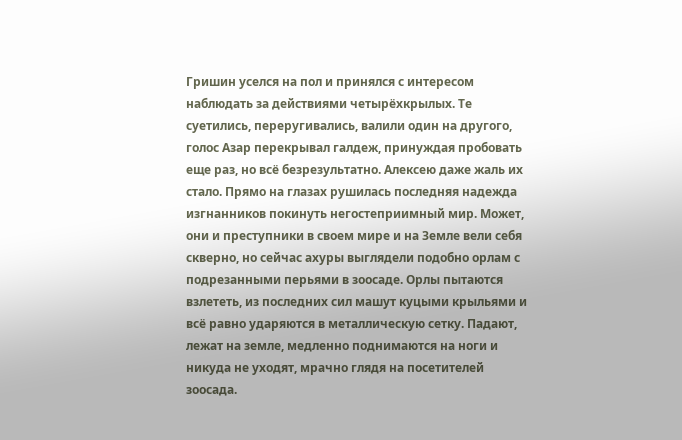Гришин уселся на пол и принялся с интересом наблюдать за действиями четырёхкрылых. Те суетились, переругивались, валили один на другого, голос Азар перекрывал галдеж, принуждая пробовать еще раз, но всё безрезультатно. Алексею даже жаль их стало. Прямо на глазах рушилась последняя надежда изгнанников покинуть негостеприимный мир. Может, они и преступники в своем мире и на Земле вели себя скверно, но сейчас ахуры выглядели подобно орлам с подрезанными перьями в зоосаде. Орлы пытаются взлететь, из последних сил машут куцыми крыльями и всё равно ударяются в металлическую сетку. Падают, лежат на земле, медленно поднимаются на ноги и никуда не уходят, мрачно глядя на посетителей зоосада.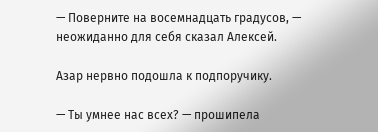— Поверните на восемнадцать градусов, — неожиданно для себя сказал Алексей.

Азар нервно подошла к подпоручику.

— Ты умнее нас всех? — прошипела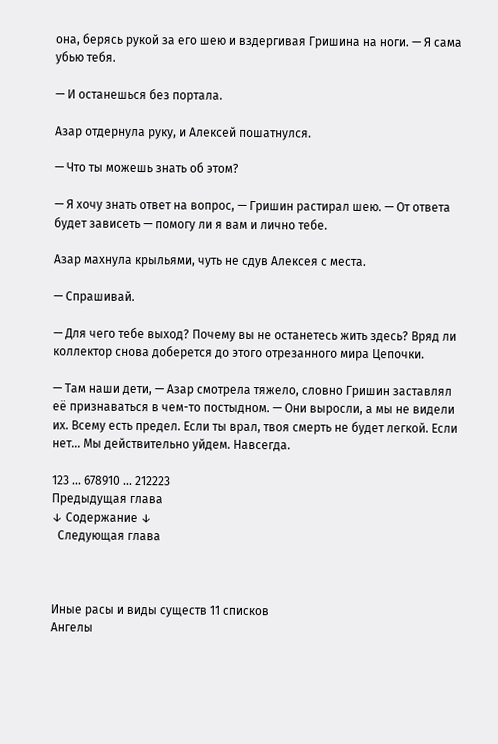она, берясь рукой за его шею и вздергивая Гришина на ноги. — Я сама убью тебя.

— И останешься без портала.

Азар отдернула руку, и Алексей пошатнулся.

— Что ты можешь знать об этом?

— Я хочу знать ответ на вопрос, — Гришин растирал шею. — От ответа будет зависеть — помогу ли я вам и лично тебе.

Азар махнула крыльями, чуть не сдув Алексея с места.

— Спрашивай.

— Для чего тебе выход? Почему вы не останетесь жить здесь? Вряд ли коллектор снова доберется до этого отрезанного мира Цепочки.

— Там наши дети, — Азар смотрела тяжело, словно Гришин заставлял её признаваться в чем-то постыдном. — Они выросли, а мы не видели их. Всему есть предел. Если ты врал, твоя смерть не будет легкой. Если нет... Мы действительно уйдем. Навсегда.

123 ... 678910 ... 212223
Предыдущая глава
↓ Содержание ↓
  Следующая глава



Иные расы и виды существ 11 списков
Ангелы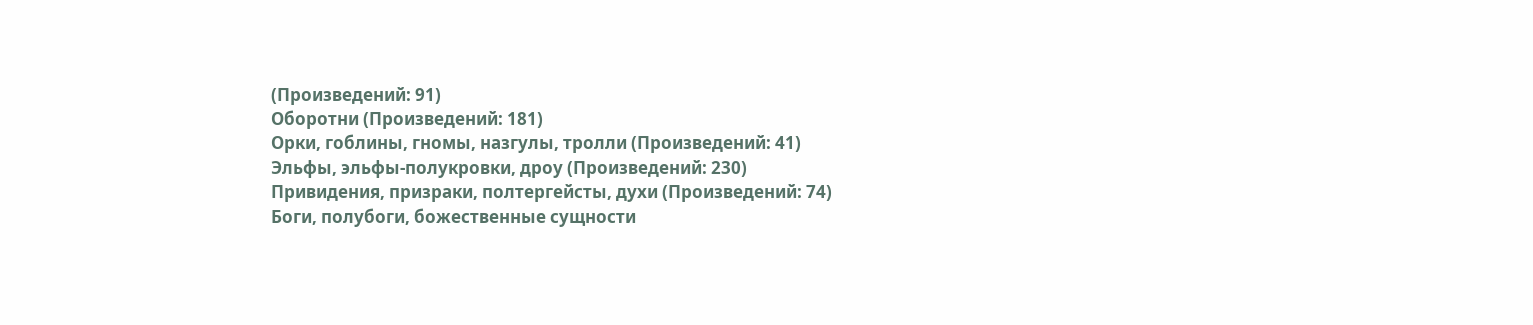(Произведений: 91)
Оборотни (Произведений: 181)
Орки, гоблины, гномы, назгулы, тролли (Произведений: 41)
Эльфы, эльфы-полукровки, дроу (Произведений: 230)
Привидения, призраки, полтергейсты, духи (Произведений: 74)
Боги, полубоги, божественные сущности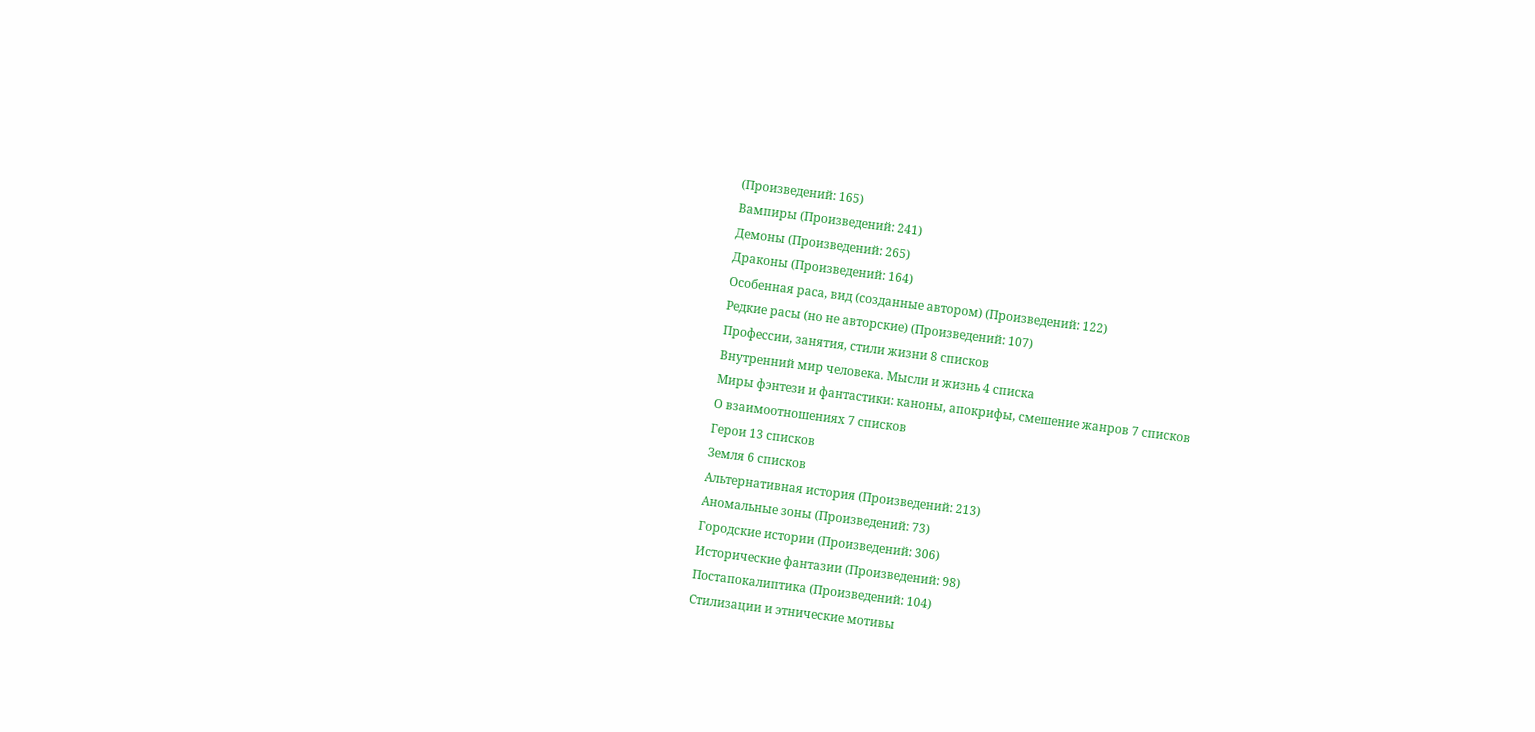(Произведений: 165)
Вампиры (Произведений: 241)
Демоны (Произведений: 265)
Драконы (Произведений: 164)
Особенная раса, вид (созданные автором) (Произведений: 122)
Редкие расы (но не авторские) (Произведений: 107)
Профессии, занятия, стили жизни 8 списков
Внутренний мир человека. Мысли и жизнь 4 списка
Миры фэнтези и фантастики: каноны, апокрифы, смешение жанров 7 списков
О взаимоотношениях 7 списков
Герои 13 списков
Земля 6 списков
Альтернативная история (Произведений: 213)
Аномальные зоны (Произведений: 73)
Городские истории (Произведений: 306)
Исторические фантазии (Произведений: 98)
Постапокалиптика (Произведений: 104)
Стилизации и этнические мотивы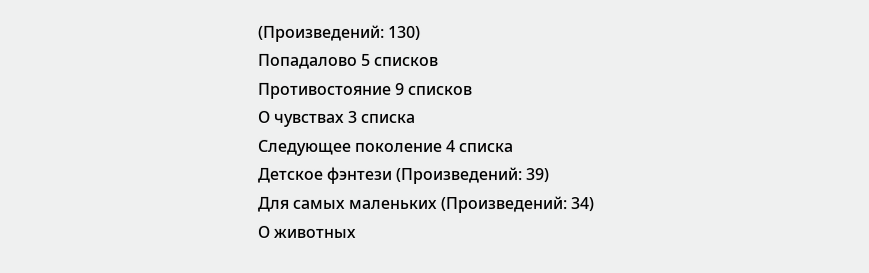(Произведений: 130)
Попадалово 5 списков
Противостояние 9 списков
О чувствах 3 списка
Следующее поколение 4 списка
Детское фэнтези (Произведений: 39)
Для самых маленьких (Произведений: 34)
О животных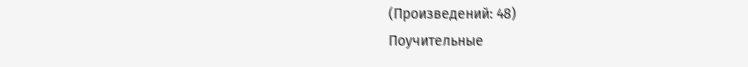(Произведений: 48)
Поучительные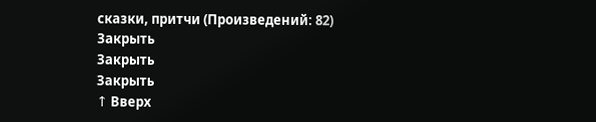сказки, притчи (Произведений: 82)
Закрыть
Закрыть
Закрыть
↑ Вверх